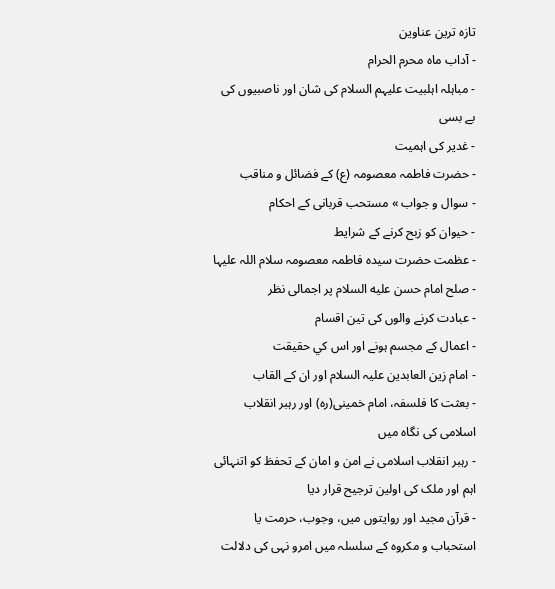تازه ترین عناوین
- آداب ماہ محرم الحرام
- مباہلہ اہلبیت علیہم السلام کی شان اور ناصبیوں کی بے بسی
- غدیر کی اہمیت
- حضرت فاطمہ معصومہ (ع) کے فضائل و مناقب
- سوال و جواب » مستحب قربانی کے احکام
- حیوان کو زبح کرنے کے شرایط
- عظمت حضرت سیدہ فاطمہ معصومہ سلام اللہ علیہا
- صلح امام حسن علیه السلام پر اجمالی نظر
- عبادت کرنے والوں کی تین اقسام
- اعمال كے مجسم ہونے اور اس كي حقيقت
- امام زین العابدین علیہ السلام اور ان کے القاب
- بعثت کا فلسفہ، امام خمینی(رہ) اور رہبر انقلاب اسلامی کی نگاہ میں
- رہبر انقلاب اسلامی نے امن و امان کے تحفظ کو اتنہائی اہم اور ملک کی اولین ترجیح قرار دیا
- قرآن مجید اور روایتوں میں، وجوب، حرمت یا استحباب و مکروہ کے سلسلہ میں امرو نہی کی دلالت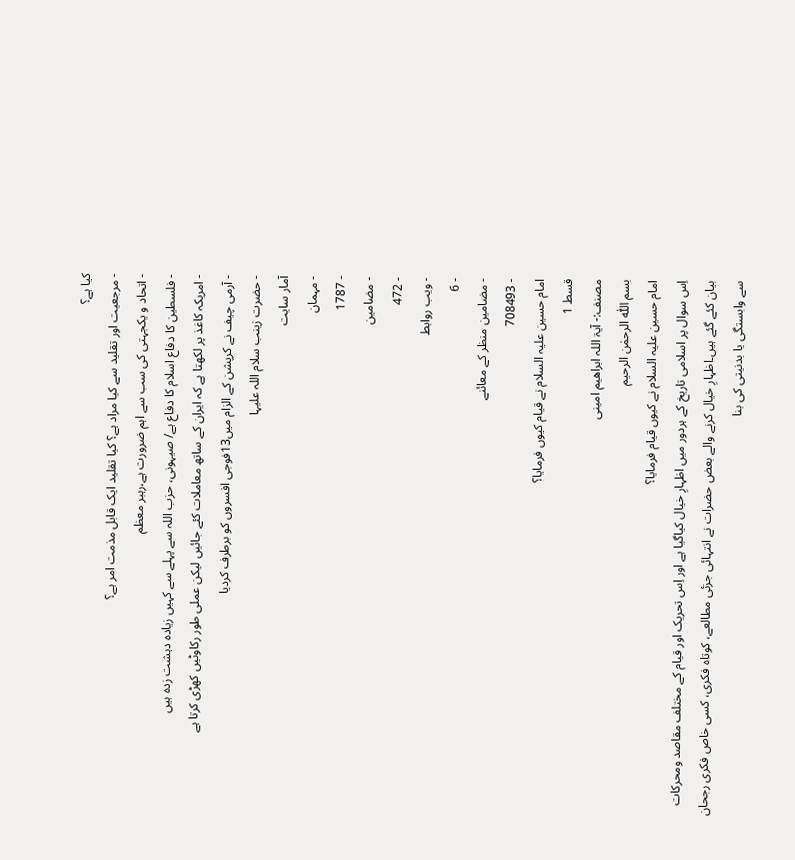کیا ہے؟
- مرجعیت اور تقلید سے کیا مراد ہے؟ کیا تقلید ایک قابل مذمت امر ہے؟
- اتحاد و یکجہتی کی سب سے اہم ضرورت ہے،رہبر معظم
- فلسطین کا دفاع اسلام کا دفاع ہے/ صیہونی، حزب اللہ سے پہلے سے کہیں زیادہ دہشت زدہ ہیں
- امریکہ کاغذ پر لکھتا ہے کہ ایران کے ساتھ معاملات کئے جائیں لیکن عملی طور رکاوٹیں کھڑی کرتا ہے
- آرمی چیف نے کرپشن کے الزام میں13فوجی افسروں کو برطرف کردیا
- حضرت زینب سلام اللہ علیہا
آمار سایت
- مہمان
- 1787
- مضامین
- 472
- ویب روابط
- 6
- مضامین منظر کے معائنے
- 708493
امام حسین علیہ السلام نے قیام کیوں فرمایا؟
قسط 1
مصنف:- آیۃ اللہ ابراھیم امینی
بسم اللّٰه الرحمٰن الرحیم
امام حسین علیہ السلام نے کیوں قیام فرمایا؟
اِس سوال پر اسلامی تاریخ کے ہردور میں اظہارِ خیال کیاگیا ہے اور اِس تحریک اور قیام کے مختلف مقاصد ومحرکات بیان کئے گئے ہیں۔اظہارِ خیال کرنے والے بعض حضرات نے انتہائی جزئی مطالعے، کوتاہ فکری، کسی خاص فکری رجحان سے وابستگی یا بدنیتی کی بنا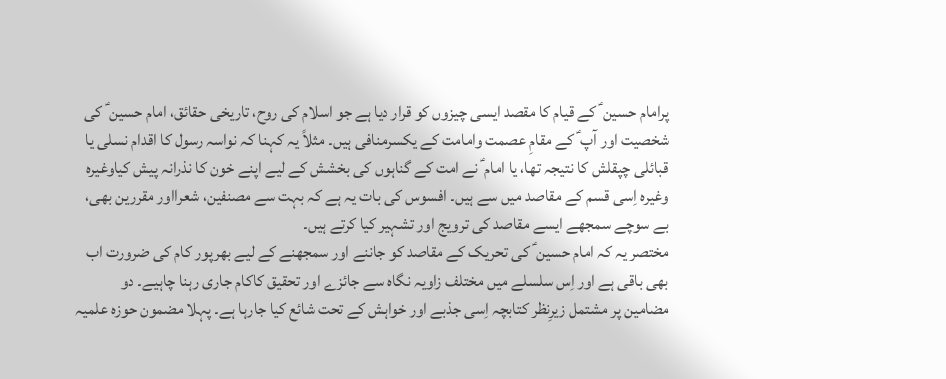پرامام حسین ؑ کے قیام کا مقصد ایسی چیزوں کو قرار دیا ہے جو اسلام کی روح، تاریخی حقائق، امام حسین ؑ کی شخصیت اور آپ ؑ کے مقامِ عصمت وامامت کے یکسرمنافی ہیں۔ مثلاً یہ کہنا کہ نواسہ رسول کا اقدام نسلی یا قبائلی چپقلش کا نتیجہ تھا، یا امام ؑ نے امت کے گناہوں کی بخشش کے لیے اپنے خون کا نذرانہ پیش کیاوغیرہ وغیرہ اِسی قسم کے مقاصد میں سے ہیں۔ افسوس کی بات یہ ہے کہ بہت سے مصنفین، شعرااور مقررین بھی، بے سوچے سمجھے ایسے مقاصد کی ترویج اور تشہیر کیا کرتے ہیں۔
مختصر یہ کہ امام حسین ؑ کی تحریک کے مقاصد کو جاننے اور سمجھنے کے لیے بھرپور کام کی ضرورت اب بھی باقی ہے اور اِس سلسلے میں مختلف زاویہ نگاہ سے جائزے اور تحقیق کاکام جاری رہنا چاہیے۔ دو مضامین پر مشتمل زیرِنظر کتابچہ اِسی جذبے اور خواہش کے تحت شائع کیا جارہا ہے۔ پہلا مضمون حوزہ علمیہ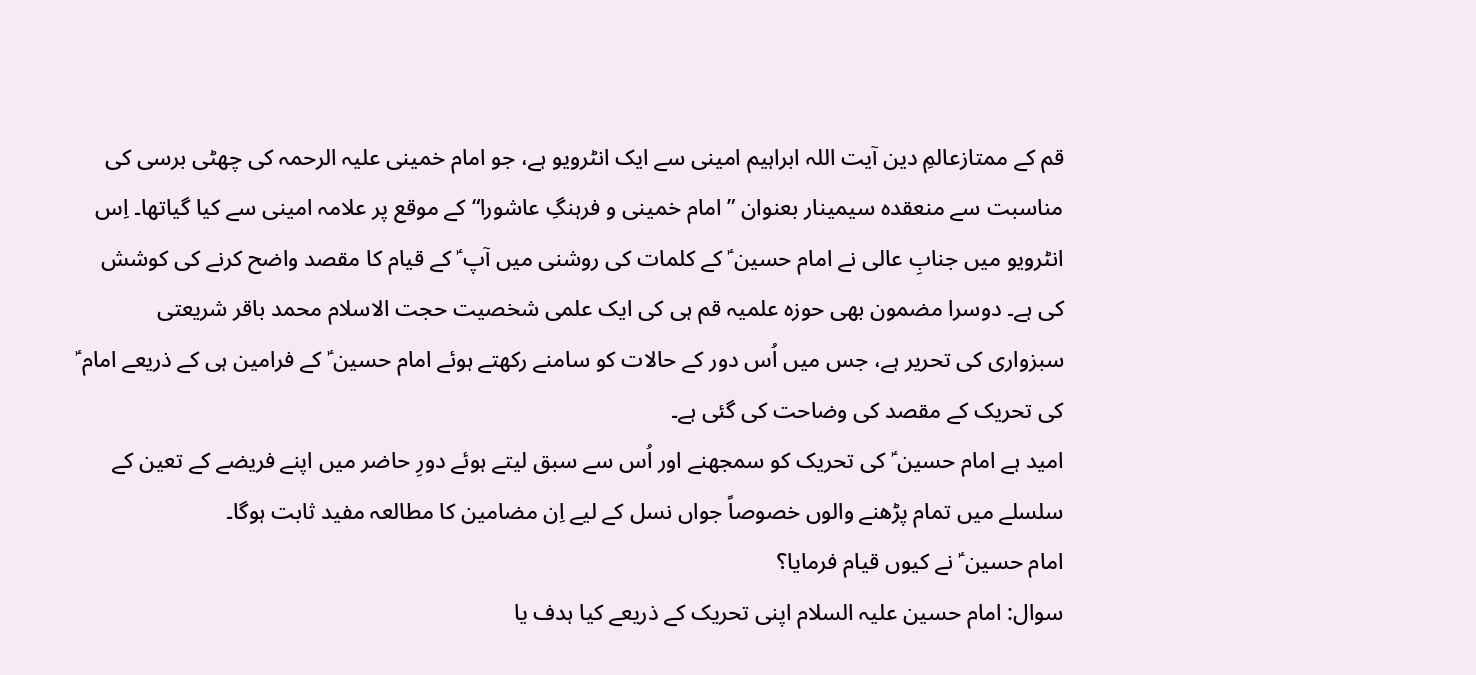قم کے ممتازعالمِ دین آیت اللہ ابراہیم امینی سے ایک انٹرویو ہے، جو امام خمینی علیہ الرحمہ کی چھٹی برسی کی مناسبت سے منعقدہ سیمینار بعنوان ” امام خمینی و فرہنگِ عاشورا“ کے موقع پر علامہ امینی سے کیا گیاتھا۔ اِس انٹرویو میں جنابِ عالی نے امام حسین ؑ کے کلمات کی روشنی میں آپ ؑ کے قیام کا مقصد واضح کرنے کی کوشش کی ہے۔ دوسرا مضمون بھی حوزہ علمیہ قم ہی کی ایک علمی شخصیت حجت الاسلام محمد باقر شریعتی سبزواری کی تحریر ہے، جس میں اُس دور کے حالات کو سامنے رکھتے ہوئے امام حسین ؑ کے فرامین ہی کے ذریعے امام ؑ کی تحریک کے مقصد کی وضاحت کی گئی ہے۔
امید ہے امام حسین ؑ کی تحریک کو سمجھنے اور اُس سے سبق لیتے ہوئے دورِ حاضر میں اپنے فریضے کے تعین کے سلسلے میں تمام پڑھنے والوں خصوصاً جواں نسل کے لیے اِن مضامین کا مطالعہ مفید ثابت ہوگا۔
امام حسین ؑ نے کیوں قیام فرمایا؟
سوال: امام حسین علیہ السلام اپنی تحریک کے ذریعے کیا ہدف یا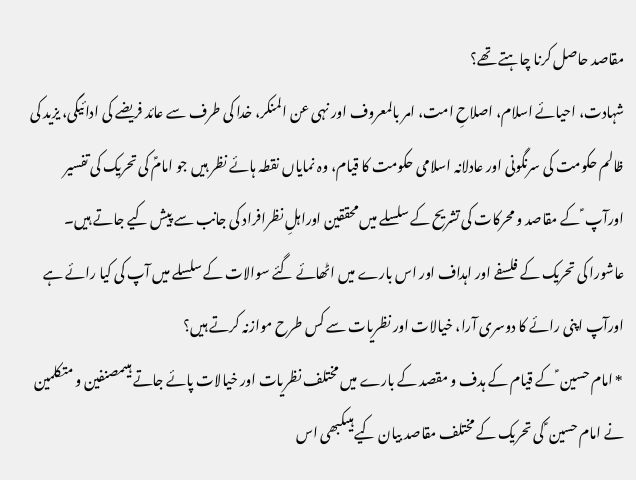مقاصد حاصل کرنا چاہتے تھے؟
شہادت، احیائے اسلام، اصلاحِ امت، امر بالمعروف اور نہی عن المنکر، خدا کی طرف سے عائد فریضے کی ادائیگی، یزید کی ظالم حکومت کی سرنگونی اور عادلانہ اسلامی حکومت کا قیام، وہ نمایاں نقطہ ہائے نظر ہیں جو امامؑ کی تحریک کی تفسیر اورآپ ؑ کے مقاصد و محرکات کی تشریح کے سلسلے میں محققین اوراہلِ نظرافراد کی جانب سے پیش کیے جاتے ہیں۔ عاشورا کی تحریک کے فلسفے اور اہداف اور اس بارے میں اٹھائے گئے سوالات کے سلسلے میں آپ کی کیا رائے ہے اورآپ اپنی رائے کا دوسری آرا، خیالات اور نظریات سے کس طرح موازنہ کرتے ہیں؟
* امام حسین ؑ کے قیام کے ہدف و مقصد کے بارے میں مختلف نظریات اور خیالات پائے جاتے ہیںمصنفین و متکلمین نے امام حسین ؑ کی تحریک کے مختلف مقاصد بیان کیے ہیںکبھی اس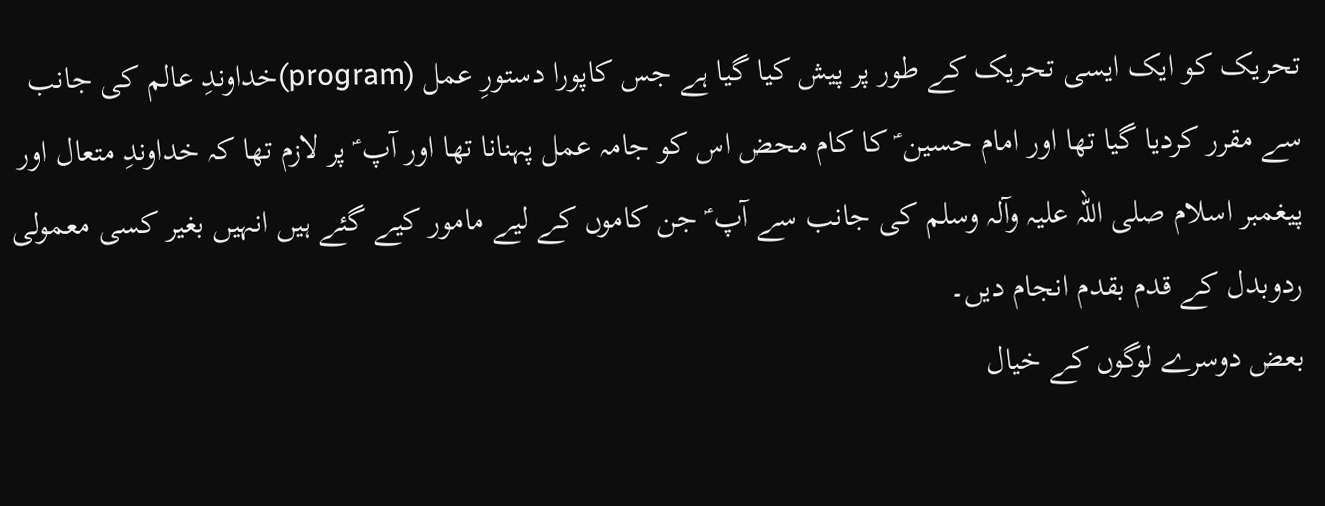تحریک کو ایک ایسی تحریک کے طور پر پیش کیا گیا ہے جس کاپورا دستورِ عمل (program)خداوندِ عالم کی جانب سے مقرر کردیا گیا تھا اور امام حسین ؑ کا کام محض اس کو جامہ عمل پہنانا تھا اور آپ ؑ پر لازم تھا کہ خداوندِ متعال اور پیغمبر اسلام صلی اللہ علیہ وآلہ وسلم کی جانب سے آپ ؑ جن کاموں کے لیے مامور کیے گئے ہیں انہیں بغیر کسی معمولی ردوبدل کے قدم بقدم انجام دیں۔
بعض دوسرے لوگوں کے خیال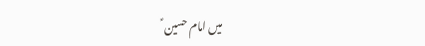میں امام حسین ؑ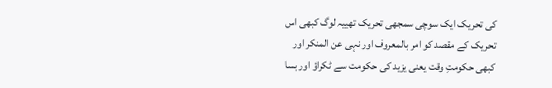کی تحریک ایک سوچی سمجھی تحریک تھییہ لوگ کبھی اس تحریک کے مقصد کو امر بالمعروف اور نہی عن المنکر اور کبھی حکومتِ وقت یعنی یزید کی حکومت سے ٹکراؤ اور بسا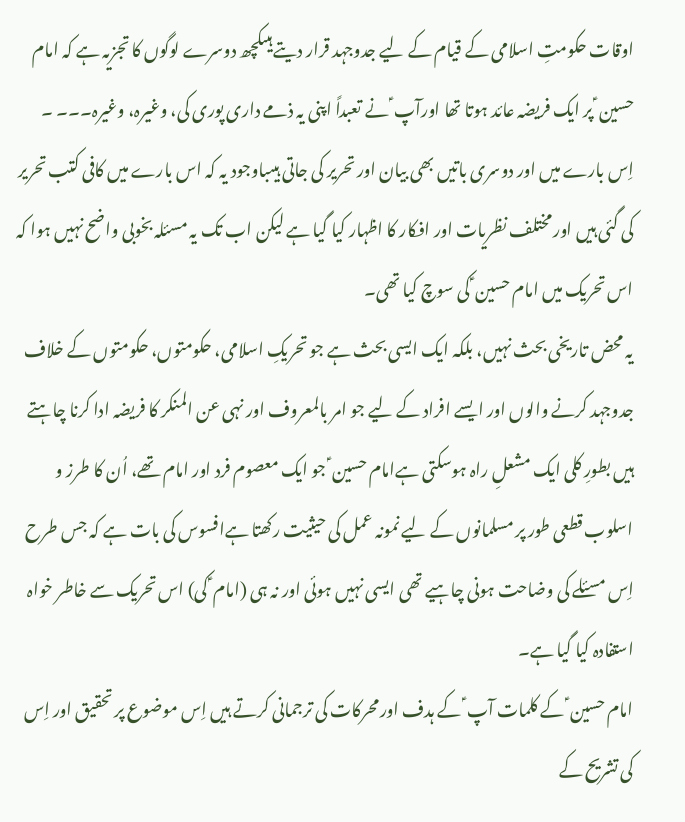اوقات حکومتِ اسلامی کے قیام کے لیے جدوجہد قرار دیتے ہیںکچھ دوسرے لوگوں کا تجزیہ ہے کہ امام حسین ؑ پر ایک فریضہ عائد ہوتا تھا اورآپ ؑ نے تعبداً اپنی یہ ذمے داری پوری کی، وغیرہ، وغیرہ۔۔۔ ۔
اِس بارے میں اور دوسری باتیں بھی بیان اور تحریر کی جاتی ہیںباوجود یہ کہ اس بارے میں کافی کتب تحریر کی گئی ہیں اور مختلف نظریات اور افکار کا اظہار کیا گیا ہے لیکن اب تک یہ مسئلہ بخوبی واضح نہیں ہوا کہ اس تحریک میں امام حسین ؑ کی سوچ کیا تھی۔
یہ محض تاریخی بحث نہیں، بلکہ ایک ایسی بحث ہے جو تحریکِ اسلامی، حکومتوں، حکومتوں کے خلاف جدوجہد کرنے والوں اور ایسے افراد کے لیے جو امر بالمعروف اور نہی عن المنکر کا فریضہ ادا کرنا چاہتے ہیں بطورِ کلی ایک مشعلِ راہ ہوسکتی ہےامام حسین ؑ جو ایک معصوم فرد اور امام تھے، اُن کا طرز و اسلوب قطعی طور پر مسلمانوں کے لیے نمونہ عمل کی حیثیت رکھتا ہےافسوس کی بات ہے کہ جس طرح اِس مسئلے کی وضاحت ہونی چاہیے تھی ایسی نہیں ہوئی اور نہ ہی (امام ؑ کی) اس تحریک سے خاطر خواہ استفادہ کیا گیا ہے۔
امام حسین ؑ کے کلمات آپ ؑ کے ہدف اور محرکات کی ترجمانی کرتے ہیں اِس موضوع پر تحقیق اور اِس کی تشریح کے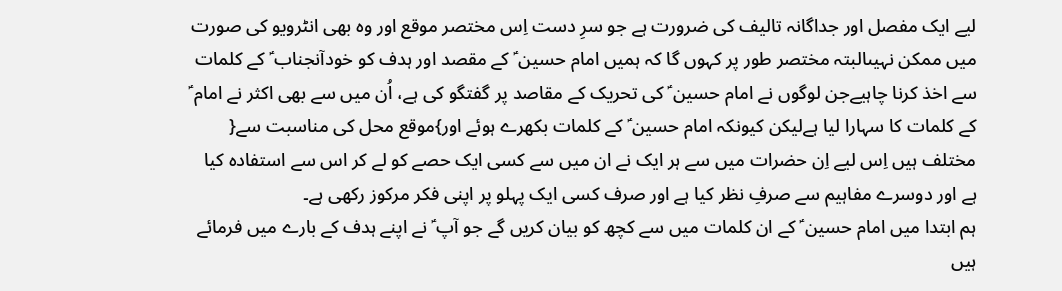لیے ایک مفصل اور جداگانہ تالیف کی ضرورت ہے جو سرِ دست اِس مختصر موقع اور وہ بھی انٹرویو کی صورت میں ممکن نہیںالبتہ مختصر طور پر کہوں گا کہ ہمیں امام حسین ؑ کے مقصد اور ہدف کو خودآنجناب ؑ کے کلمات سے اخذ کرنا چاہیےجن لوگوں نے امام حسین ؑ کی تحریک کے مقاصد پر گفتگو کی ہے، اُن میں سے بھی اکثر نے امام ؑ کے کلمات کا سہارا لیا ہےلیکن کیونکہ امام حسین ؑ کے کلمات بکھرے ہوئے اور}موقع محل کی مناسبت سے{ مختلف ہیں اِس لیے اِن حضرات میں سے ہر ایک نے ان میں سے کسی ایک حصے کو لے کر اس سے استفادہ کیا ہے اور دوسرے مفاہیم سے صرفِ نظر کیا ہے اور صرف کسی ایک پہلو پر اپنی فکر مرکوز رکھی ہے۔
ہم ابتدا میں امام حسین ؑ کے ان کلمات میں سے کچھ کو بیان کریں گے جو آپ ؑ نے اپنے ہدف کے بارے میں فرمائے ہیں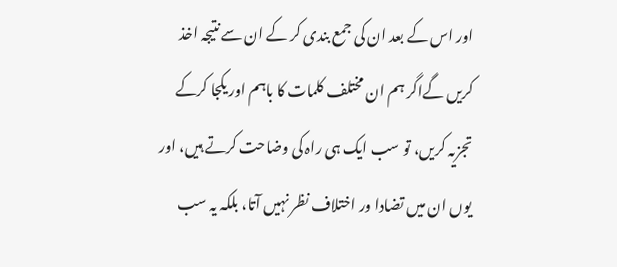اور اس کے بعد ان کی جمع بندی کر کے ان سے نتیجہ اخذ کریں گےاگر ہم ان مختلف کلمات کا باہم اور یکجا کرکے تجزیہ کریں، تو سب ایک ہی راہ کی وضاحت کرتے ہیں، اور یوں ان میں تضادا ور اختلاف نظر نہیں آتا، بلکہ یہ سب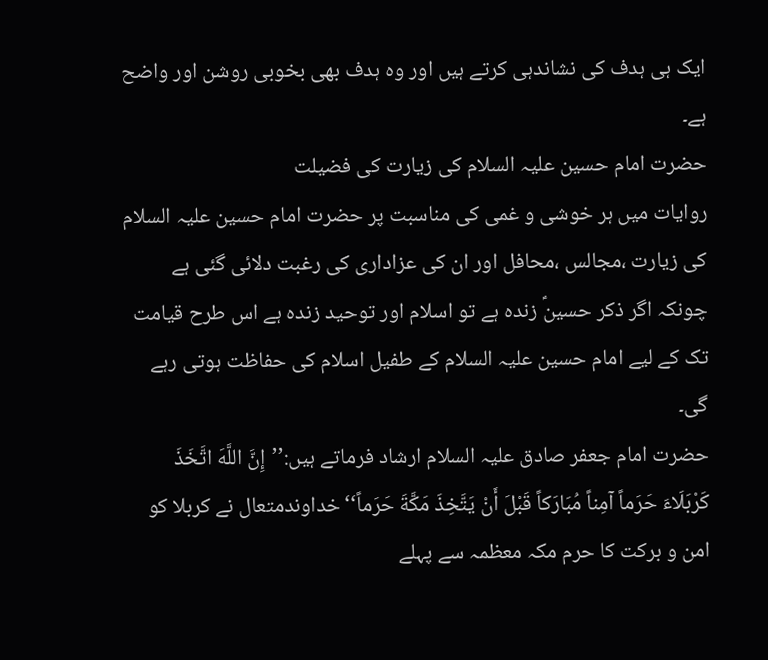ایک ہی ہدف کی نشاندہی کرتے ہیں اور وہ ہدف بھی بخوبی روشن اور واضح ہے۔
حضرت امام حسین علیہ السلام کی زیارت کی فضیلت
روایات میں ہر خوشی و غمی کی مناسبت پر حضرت امام حسین علیہ السلام کی زیارت ،مجالس ،محافل اور ان کی عزاداری کی رغبت دلائی گئی ہے چونکہ اگر ذکر حسینؑ زندہ ہے تو اسلام اور توحید زندہ ہے اس طرح قیامت تک کے لیے امام حسین علیہ السلام کے طفیل اسلام کی حفاظت ہوتی رہے گی۔
حضرت امام جعفر صادق علیہ السلام ارشاد فرماتے ہیں:’’إِنَّ اللَّهَ اتَّخَذَ کَرْبَلَاءَ حَرَماً آمِناً مُبَارَکاً قَبْلَ أَنْ یَتَّخِذَ مَکَّةَ حَرَماً‘‘خداوندمتعال نے کربلا کو امن و برکت کا حرم مکہ معظمہ سے پہلے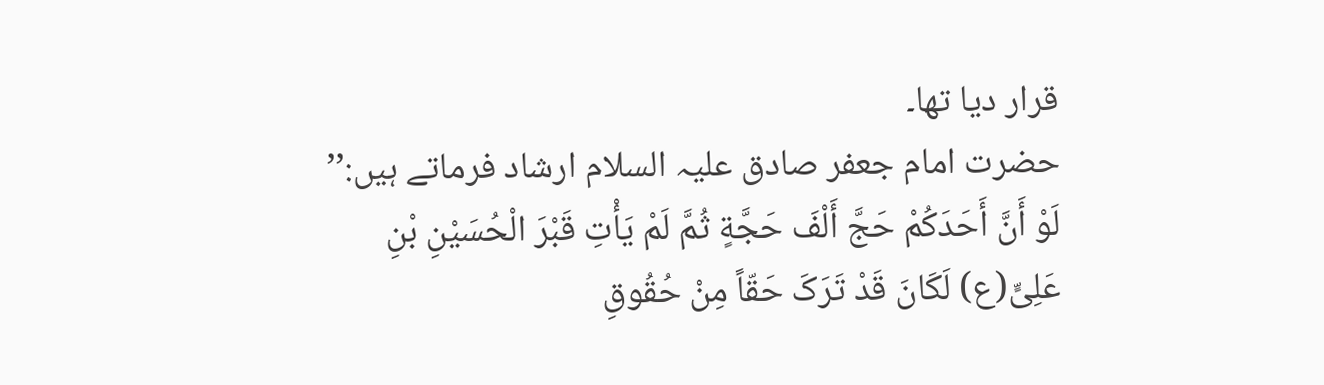قرار دیا تھا۔
حضرت امام جعفر صادق علیہ السلام ارشاد فرماتے ہیں:’’ لَوْ أَنَّ أَحَدَکُمْ حَجَّ أَلْفَ حَجَّةٍ ثُمَّ لَمْ یَأْتِ قَبْرَ الْحُسَیْنِ بْنِ عَلِیٍّ(ع) لَکَانَ قَدْ تَرَکَ حَقّاً مِنْ حُقُوقِ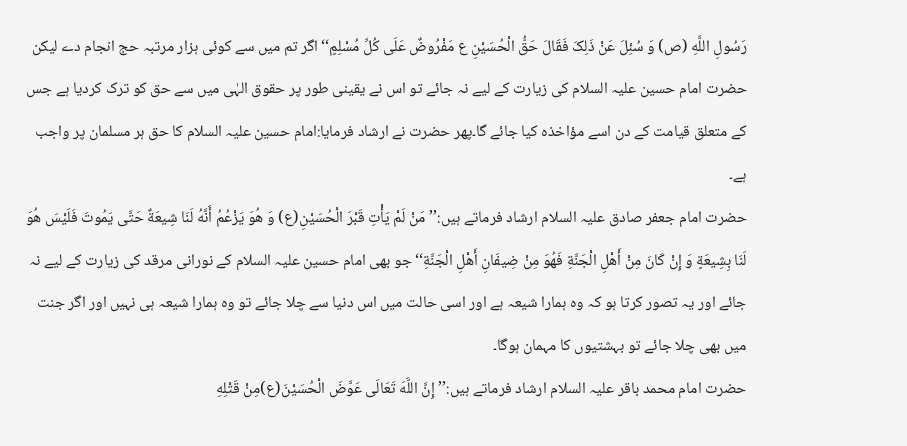رَسُولِ اللَّهِ (ص) وَ سُئِلَ عَنْ ذَلِکَ فَقَالَ حَقُّ الْحُسَیْنِ ع مَفْرُوضٌ عَلَى کُلِّ مُسْلِمٍ‘‘اگر تم میں سے کوئی ہزار مرتبہ حج انجام دے لیکن حضرت امام حسین علیہ السلام کی زیارت کے لیے نہ جائے تو اس نے یقینی طور پر حقوق الہٰی میں سے حق کو ترک کردیا ہے جس کے متعلق قیامت کے دن اسے مؤاخذہ کیا جائے گا۔پھر حضرت نے ارشاد فرمایا:امام حسین علیہ السلام کا حق ہر مسلمان پر واجب ہے۔
حضرت امام جعفر صادق علیہ السلام ارشاد فرماتے ہیں:’’مَنْ لَمْ یَأْتِ قَبْرَ الْحُسَیْنِ(ع) وَ هُوَ یَزْعُمُ أَنَّهُ لَنَا شِیعَةٌ حَتَّى یَمُوتَ فَلَیْسَ هُوَ لَنَا بِشِیعَةٍ وَ إِنْ کَانَ مِنْ أَهْلِ الْجَنَّةِ فَهُوَ مِنْ ضِیفَانِ أَهْلِ الْجَنَّةِ‘‘جو بھی امام حسین علیہ السلام کے نورانی مرقد کی زیارت کے لیے نہ جائے اور یہ تصور کرتا ہو کہ وہ ہمارا شیعہ ہے اور اسی حالت میں اس دنیا سے چلا جائے تو وہ ہمارا شیعہ ہی نہیں اور اگر جنت میں بھی چلا جائے تو بہشتیوں کا مہمان ہوگا۔
حضرت امام محمد باقر علیہ السلام ارشاد فرماتے ہیں:’’إِنَّ اللَّهَ تَعَالَى عَوَّضَ الْحُسَیْنَ(ع)مِنْ قَتْلِهِ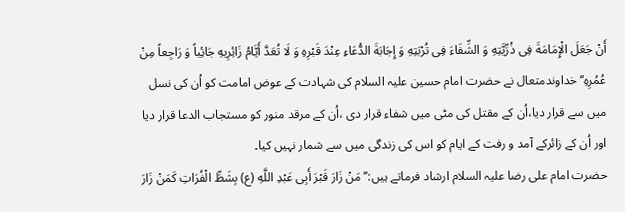أَنْ جَعَلَ الْإِمَامَةَ فِی ذُرِّیَّتِهِ وَ الشِّفَاءَ فِی تُرْبَتِهِ وَ إِجَابَةَ الدُّعَاءِ عِنْدَ قَبْرِهِ وَ لَا تُعَدَّ أَیَّامُ زَائِرِیهِ جَائِیاً وَ رَاجِعاً مِنْ عُمُرِهِ‘‘خداوندمتعال نے حضرت امام حسین علیہ السلام کی شہادت کے عوض امامت کو اُن کی نسل میں سے قرار دیا،اُن کے مقتل کی مٹی میں شفاء قرار دی ،اُن کے مرقد منور کو مستجاب الدعا قرار دیا اور اُن کے زائرکے آمد و رفت کے ایام کو اس کی زندگی میں سے شمار نہیں کیا۔
حضرت امام علی رضا علیہ السلام ارشاد فرماتے ہیں:’’مَنْ زَارَ قَبْرَ أَبِی عَبْدِ اللَّهِ (ع) بِشَطِّ الْفُرَاتِ کَمَنْ زَارَ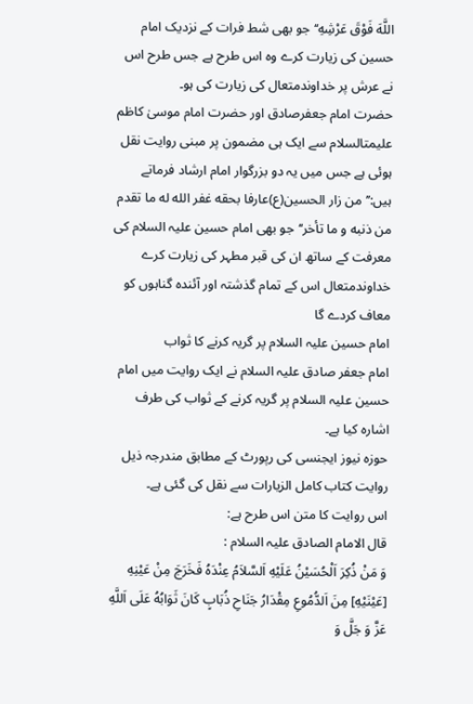اللَّهَ فَوْقَ عَرْشِهِ‘‘جو بھی شط فرات کے نزدیک امام حسین کی زیارت کرے وہ اس طرح ہے جس طرح اس نے عرش پر خداوندمتعال کی زیارت کی ہو۔
حضرت امام جعفرصادق اور حضرت امام موسیٰ کاظم علیمتالسلام سے ایک ہی مضمون پر مبنی روایت نقل ہوئی ہے جس میں یہ دو بزرگوار امام ارشاد فرماتے ہیں:’’من زار الحسین(ع)عارفا بحقه غفر الله له ما تقدم من ذنبه و ما تأخر‘‘جو بھی امام حسین علیہ السلام کی معرفت کے ساتھ ان کی قبر مطہر کی زیارت کرے خداوندمتعال اس کے تمام گذشتہ اور آئندہ گناہوں کو معاف کردے گا
امام حسین علیہ السلام پر گریہ کرنے کا ثواب
امام جعفر صادق علیہ السلام نے ایک روایت میں امام حسین علیہ السلام پر گریہ کرنے کے ثواب کی طرف اشارہ کیا ہے۔
حوزہ نیوز ایجنسی کی رپورٹ کے مطابق مندرجہ ذیل روایت کتاب کامل الزیارات سے نقل کی گئی ہے۔
اس روایت کا متن اس طرح ہے:
قال الامام الصادق علیہ السلام :
وَ مَنْ ذُکِرَ اَلْحُسَیْنُ عَلَیْهِ اَلسَّلاَمُ عِنْدَهُ فَخَرَجَ مِنْ عَیْنِهِ [عَیْنَیْهِ] مِنَ اَلدُّمُوعِ مِقْدَارُ جَنَاحِ ذُبَابٍ کَانَ ثَوَابُهُ عَلَی اَللَّهِ عَزَّ وَ جَلَّ وَ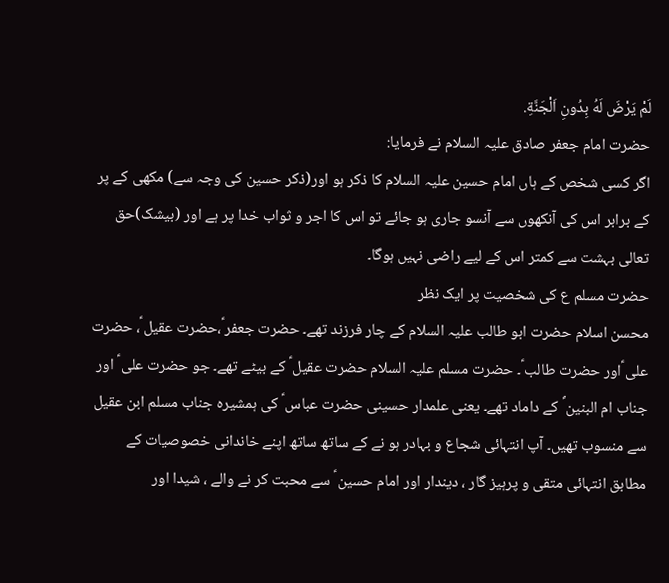لَمْ یَرْضَ لَهُ بِدُونِ اَلْجَنَّةِ.
حضرت امام جعفر صادق علیہ السلام نے فرمایا:
اگر کسی شخص کے ہاں امام حسین علیہ السلام کا ذکر ہو اور(ذکر حسین کی وجہ سے) مکھی کے پر کے برابر اس کی آنکھوں سے آنسو جاری ہو جائے تو اس کا اجر و ثواب خدا پر ہے اور (بیشک)حق تعالی بہشت سے کمتر اس کے لیے راضی نہیں ہوگا۔
حضرت مسلم ع کی شخصیت پر ایک نظر
محسن اسلام حضرت ابو طالب علیہ السلام کے چار فرزند تھے۔ حضرت جعفر ؑ،حضرت عقیل ؑ، حضرت علی ؑاور حضرت طالب ؑ۔ حضرت مسلم علیہ السلام حضرت عقیل ؑ کے بیٹے تھے۔ جو حضرت علی ؑ اور جناب ام البنین ؐ کے داماد تھے۔ یعنی علمدار حسینی حضرت عباس ؑ کی ہمشیرہ جناب مسلم ابن عقیل سے منسوب تھیں۔ آپ انتہائی شجاع و بہادر ہو نے کے ساتھ ساتھ اپنے خاندانی خصوصیات کے مطابق انتہائی متقی و پرہیز گار ، دیندار اور امام حسین ؑ سے محبت کر نے والے ، شیدا اور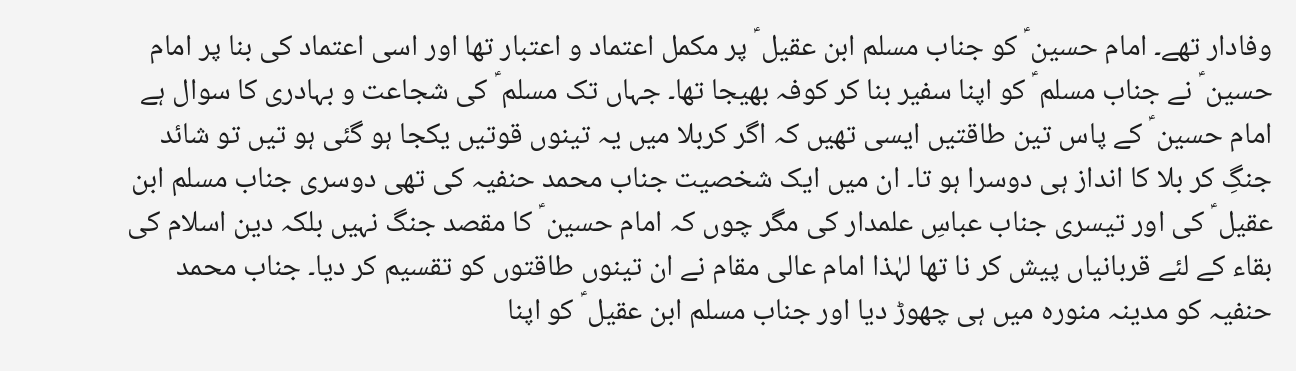وفادار تھے۔ امام حسین ؑ کو جناب مسلم ابن عقیل ؑ پر مکمل اعتماد و اعتبار تھا اور اسی اعتماد کی بنا پر امام حسین ؑ نے جناب مسلم ؑ کو اپنا سفیر بنا کر کوفہ بھیجا تھا۔ جہاں تک مسلم ؑ کی شجاعت و بہادری کا سوال ہے امام حسین ؑ کے پاس تین طاقتیں ایسی تھیں کہ اگر کربلا میں یہ تینوں قوتیں یکجا ہو گئی ہو تیں تو شائد جنگِ کر بلا کا انداز ہی دوسرا ہو تا۔ ان میں ایک شخصیت جناب محمد حنفیہ کی تھی دوسری جناب مسلم ابن عقیل ؑ کی اور تیسری جناب عباسِ علمدار کی مگر چوں کہ امام حسین ؑ کا مقصد جنگ نہیں بلکہ دین اسلام کی بقاء کے لئے قربانیاں پیش کر نا تھا لہٰذا امام عالی مقام نے ان تینوں طاقتوں کو تقسیم کر دیا۔ جناب محمد حنفیہ کو مدینہ منورہ میں ہی چھوڑ دیا اور جناب مسلم ابن عقیل ؑ کو اپنا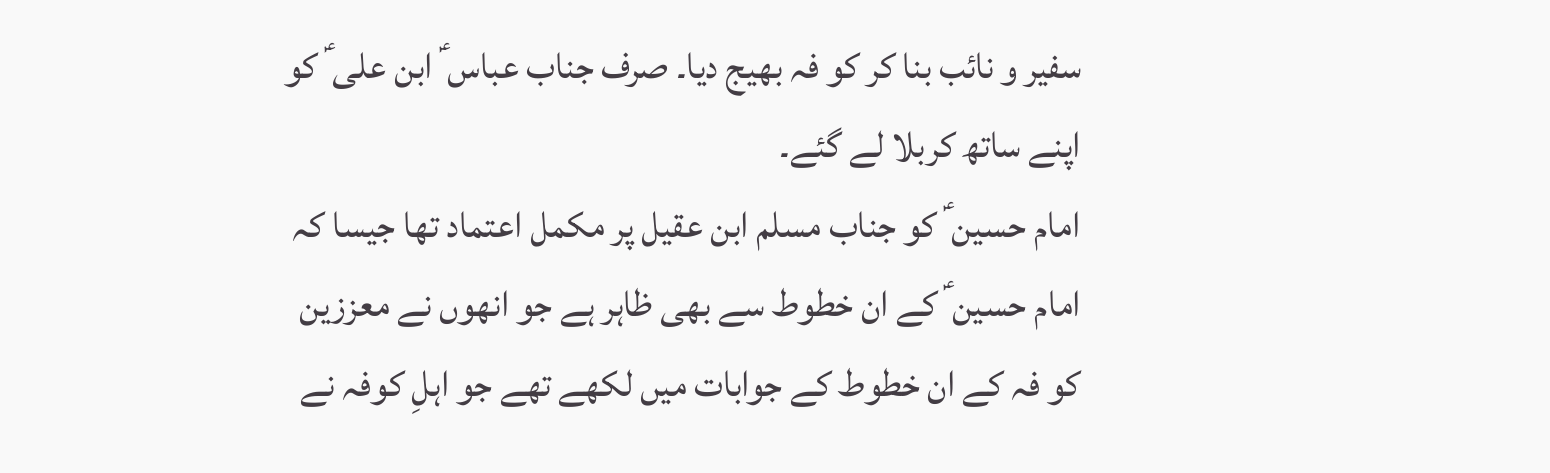سفیر و نائب بنا کر کو فہ بھیج دیا۔ صرف جناب عباس ؑ ابن علی ؑ کو اپنے ساتھ کربلا لے گئے۔
امام حسین ؑ کو جناب مسلم ابن عقیل پر مکمل اعتماد تھا جیسا کہ امام حسین ؑ کے ان خطوط سے بھی ظاہر ہے جو انھوں نے معززین کو فہ کے ان خطوط کے جوابات میں لکھے تھے جو اہلِ کوفہ نے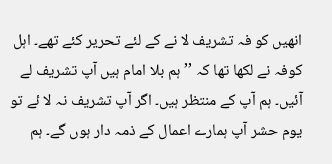انھیں کو فہ تشریف لا نے کے لئے تحریر کئے تھے۔ اہل کوفہ نے لکھا تھا کہ ’’ہم بلا امام ہیں آپ تشریف لے آئیں۔ ہم آپ کے منتظر ہیں۔ اگر آپ تشریف نہ لا ئے تو یوم حشر آپ ہمارے اعمال کے ذمہ دار ہوں گے۔ ہم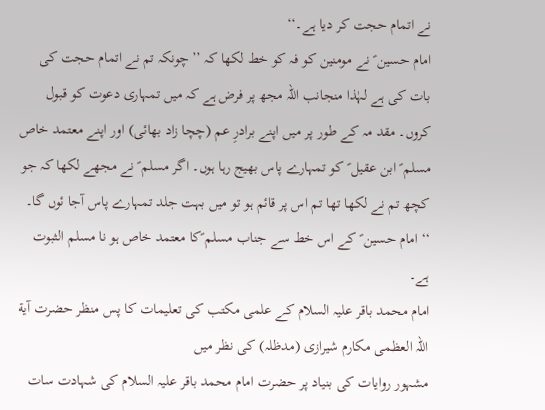نے اتمام حجت کر دیا ہے۔‘‘
امام حسین ؑ نے مومنین کو فہ کو خط لکھا کہ ’’چونکہ تم نے اتمام حجت کی بات کی ہے لہٰذا منجانب اللہ مجھ پر فرض ہے کہ میں تمہاری دعوت کو قبول کروں۔ مقد مہ کے طور پر میں اپنے برادرِ عم (چچا زاد بھائی) اور اپنے معتمد خاص مسلم ؑ ابن عقیل ؑ کو تمہارے پاس بھیج رہا ہوں۔ اگر مسلم ؑ نے مجھے لکھا کہ جو کچھ تم نے لکھا تھا تم اس پر قائم ہو تو میں بہت جلد تمہارے پاس آجا ئوں گا۔ ‘‘ امام حسین ؑ کے اس خط سے جناب مسلم ؑکا معتمد خاص ہو نا مسلم الثبوت ہے۔
امام محمد باقر علیہ السلام کے علمی مکتب کی تعلیمات کا پس منظر حضرت آیة اللہ العظمی مکارم شیرازی (مدظلہ) کی نظر میں
مشہور روایات کی بنیاد پر حضرت امام محمد باقر علیہ السلام کی شہادت سات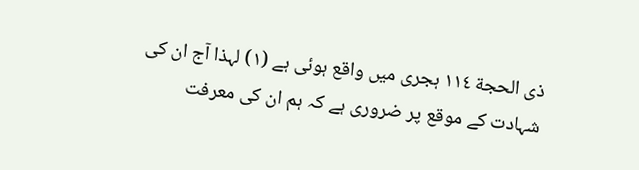ذی الحجة ١١٤ ہجری میں واقع ہوئی ہے (١) لہذا آج ان کی شہادت کے موقع پر ضروری ہے کہ ہم ان کی معرفت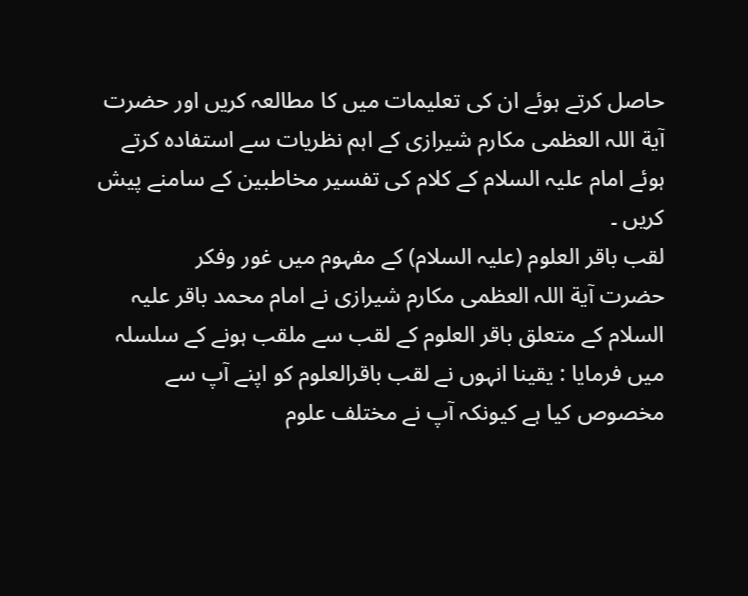حاصل کرتے ہوئے ان کی تعلیمات میں کا مطالعہ کریں اور حضرت آیة اللہ العظمی مکارم شیرازی کے اہم نظریات سے استفادہ کرتے ہوئے امام علیہ السلام کے کلام کی تفسیر مخاطبین کے سامنے پیش کریں ۔
لقب باقر العلوم (علیہ السلام) کے مفہوم میں غور وفکر
حضرت آیة اللہ العظمی مکارم شیرازی نے امام محمد باقر علیہ السلام کے متعلق باقر العلوم کے لقب سے ملقب ہونے کے سلسلہ میں فرمایا : یقینا انہوں نے لقب باقرالعلوم کو اپنے آپ سے مخصوص کیا ہے کیونکہ آپ نے مختلف علوم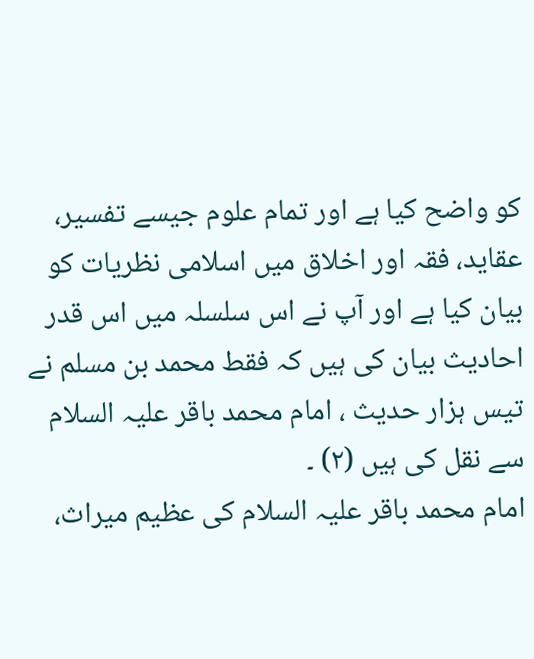کو واضح کیا ہے اور تمام علوم جیسے تفسیر، عقاید، فقہ اور اخلاق میں اسلامی نظریات کو بیان کیا ہے اور آپ نے اس سلسلہ میں اس قدر احادیث بیان کی ہیں کہ فقط محمد بن مسلم نے تیس ہزار حدیث ، امام محمد باقر علیہ السلام سے نقل کی ہیں (٢) ۔
امام محمد باقر علیہ السلام کی عظیم میراث،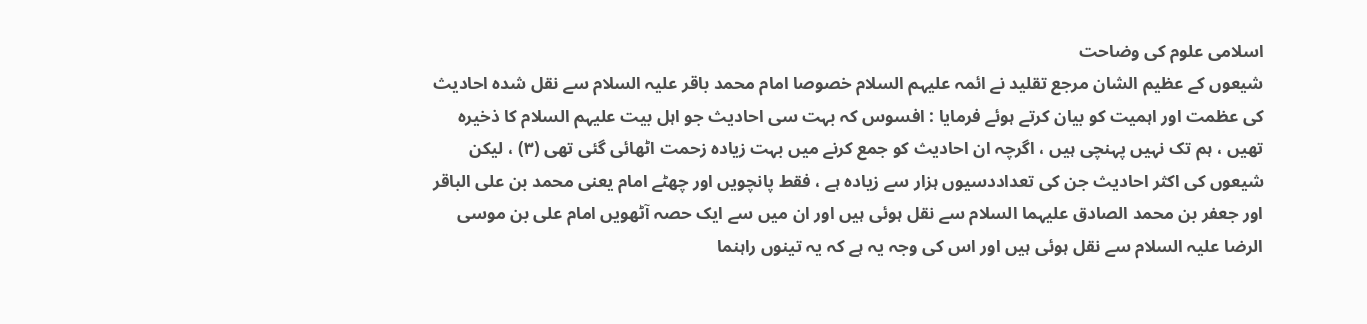اسلامی علوم کی وضاحت
شیعوں کے عظیم الشان مرجع تقلید نے ائمہ علیہم السلام خصوصا امام محمد باقر علیہ السلام سے نقل شدہ احادیث کی عظمت اور اہمیت کو بیان کرتے ہوئے فرمایا : افسوس کہ بہت سی احادیث جو اہل بیت علیہم السلام کا ذخیرہ تھیں ، ہم تک نہیں پہنچی ہیں ، اگرچہ ان احادیث کو جمع کرنے میں بہت زیادہ زحمت اٹھائی گئی تھی (٣) ، لیکن شیعوں کی اکثر احادیث جن کی تعداددسیوں ہزار سے زیادہ ہے ، فقط پانچویں اور چھٹے امام یعنی محمد بن علی الباقر اور جعفر بن محمد الصادق علیہما السلام سے نقل ہوئی ہیں اور ان میں سے ایک حصہ آٹھویں امام علی بن موسی الرضا علیہ السلام سے نقل ہوئی ہیں اور اس کی وجہ یہ ہے کہ یہ تینوں راہنما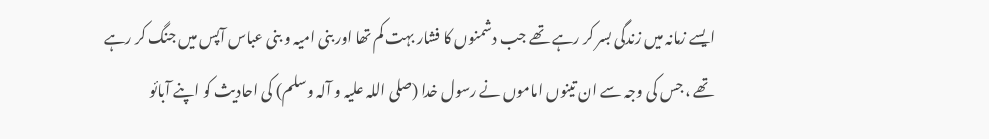ایسے زمانہ میں زندگی بسر کر رہے تھے جب دشمنوں کا فشار بہت کم تھا اور بنی امیہ و بنی عباس آپس میں جنگ کر رہے تھے ، جس کی وجہ سے ان تینوں اماموں نے رسول خدا (صلی اللہ علیہ و آلہ وسلم) کی احادیث کو اپنے آبائو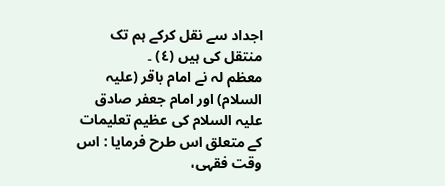اجداد سے نقل کرکے ہم تک منتقل کی ہیں (٤) ۔
معظم لہ نے امام باقر (علیہ السلام) اور امام جعفر صادق علیہ السلام کی عظیم تعلیمات کے متعلق اس طرح فرمایا : اس وقت فقہی،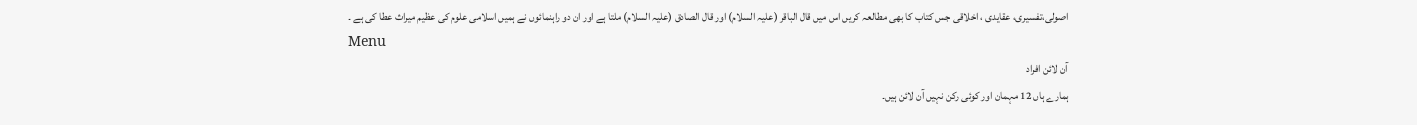اصولی،تفسیری، عقایدی ، اخلاقی جس کتاب کا بھی مطالعہ کریں اس میں قال الباقر (علیہ السلام) اور قال الصادق (علیہ السلام) ملتا ہے اور ان دو راہنمائوں نے ہمیں اسلامی علوم کی عظیم میراث عطا کی ہے ۔
Menu
آن لائن افراد
ہمارے ہاں 12 مہمان اور کوئی رکن نہیں آن لائن ہیں۔